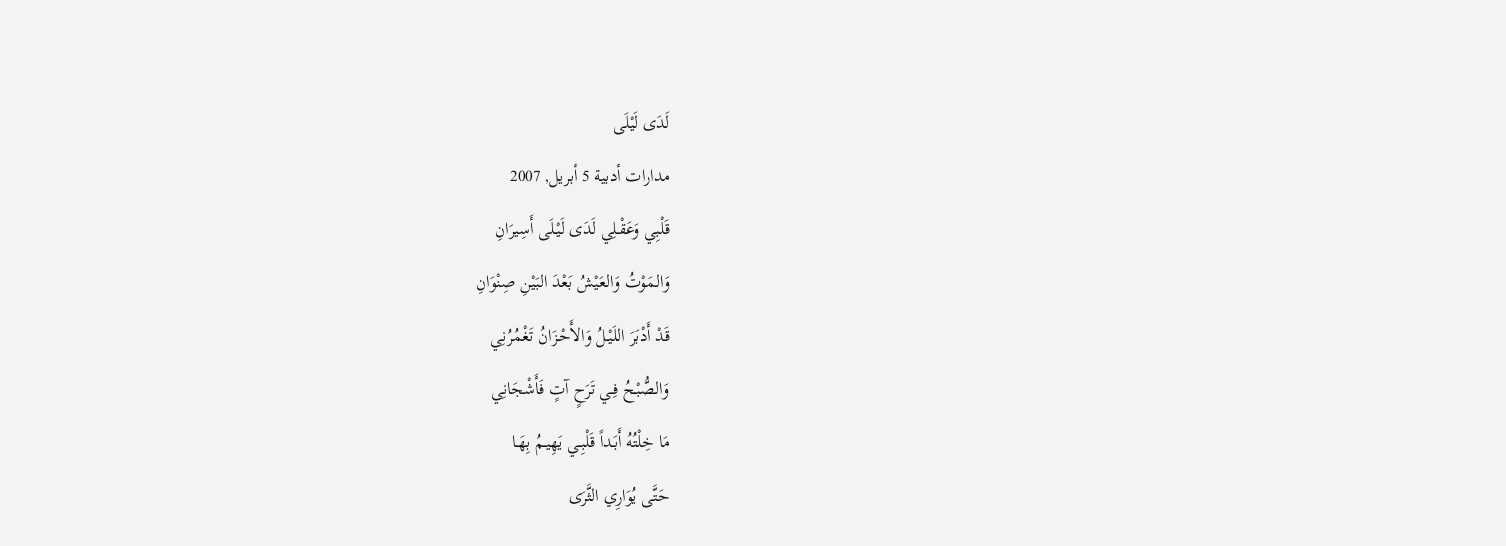لَدَى لَيْلَى
مدارات أدبية 5 أبريل, 2007
قَلْبِي وَعَقْـلِي لَدَى لَيْـلَى أَسِيرَانِ
وَالمَوْتُ وَالعَيْشُ بَعْدَ البَيْنِ صِنْوَانِ
قَدْ أَدْبَرَ اللَيْـلُ وَالأَحْـزَانُ تَغْمُرُنِي
وَالصُّبْـحُ فِـي تَرَحٍ آتٍ فَأَشْجَانِي
مَا خِلْتُهُ أَبَـداً قَلْبِـي يَهِيـمُ بِهَـا
حَتَّى يُوَارِي الثَّرَى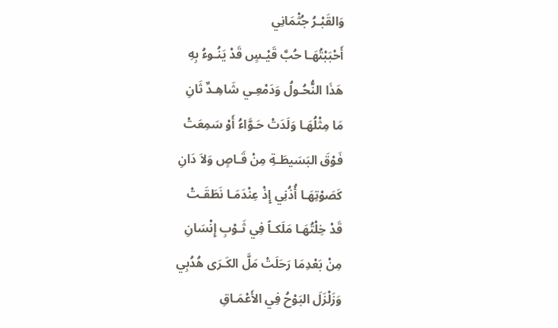وَالقَبْـرُ جُثْمَانِي
أَحْبَبْتُهَـا حُبَّ قَيْـسٍ قَدْ يَنُـوءُ بِهِ
هَذَا النُّحُـولُ وَدَمْعِـي شَاهِـدٌ ثَانِ
مَا مِثْلُهَـا وَلَدَتْ حَـوَّاءُ أَوْ سَمِعَتْ
فَوْقَ البَسَيطَـةِ مِنْ قَـاصٍ وَلاَ دَانِ
كَصَوْتِهَـا أُذُنِي إِذْ عِنْدَمَـا نَطَقَـتْ
قَدْ خِلْتُهَـا مَلَكـاً فِي ثَـوْبِ إِنْسَانِ
مِنْ بَعْدِمَا رَحَلَتْ مَلَّ الكَـرَى هُدُبِي
وَزَلْزَلَ البَوْحُ فِي الأَعْمَـاقِ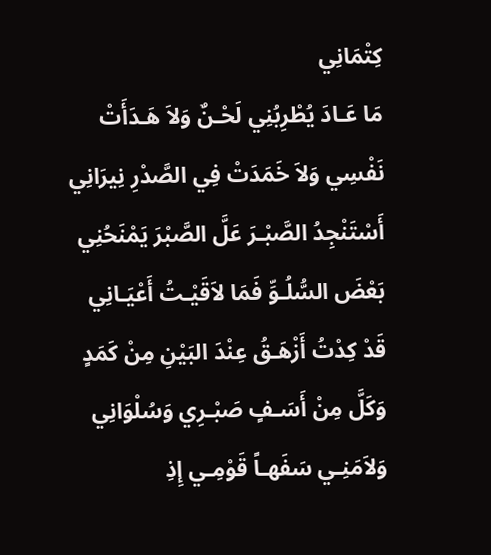كِتْمَانِي
مَا عَـادَ يُطْرِبُنِي لَحْـنٌ وَلاَ هَـدَأَتْ
نَفْسِي وَلاَ خَمَدَتْ فِي الصَّدْرِ نِيرَانِي
أَسْتَنْجِدُ الصَّبْـرَ عَلَّ الصَّبْرَ يَمْنَحُنِي
بَعْضَ السُّلُـوِّ فَمَا لاَقَيْـتُ أَعْيَـانِي
قَدْ كِدْتُ أَزْهَـقُ عِنْدَ البَيْنِ مِنْ كَمَدٍ
وَكَلَّ مِنْ أَسَـفٍ صَبْـرِي وَسُلْوَانِي
وَلاَمَنِـي سَفَهـاً قَوْمِـي إِذِ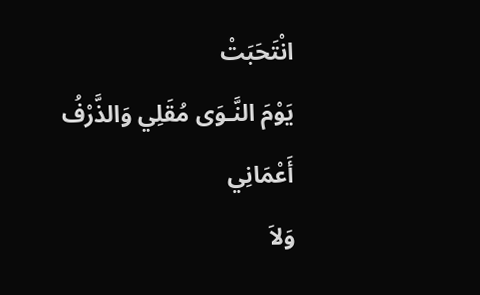انْتَحَبَتْ
يَوْمَ النَّـوَى مُقَلِي وَالذَّرْفُ أَعْمَانِي
وَلاَ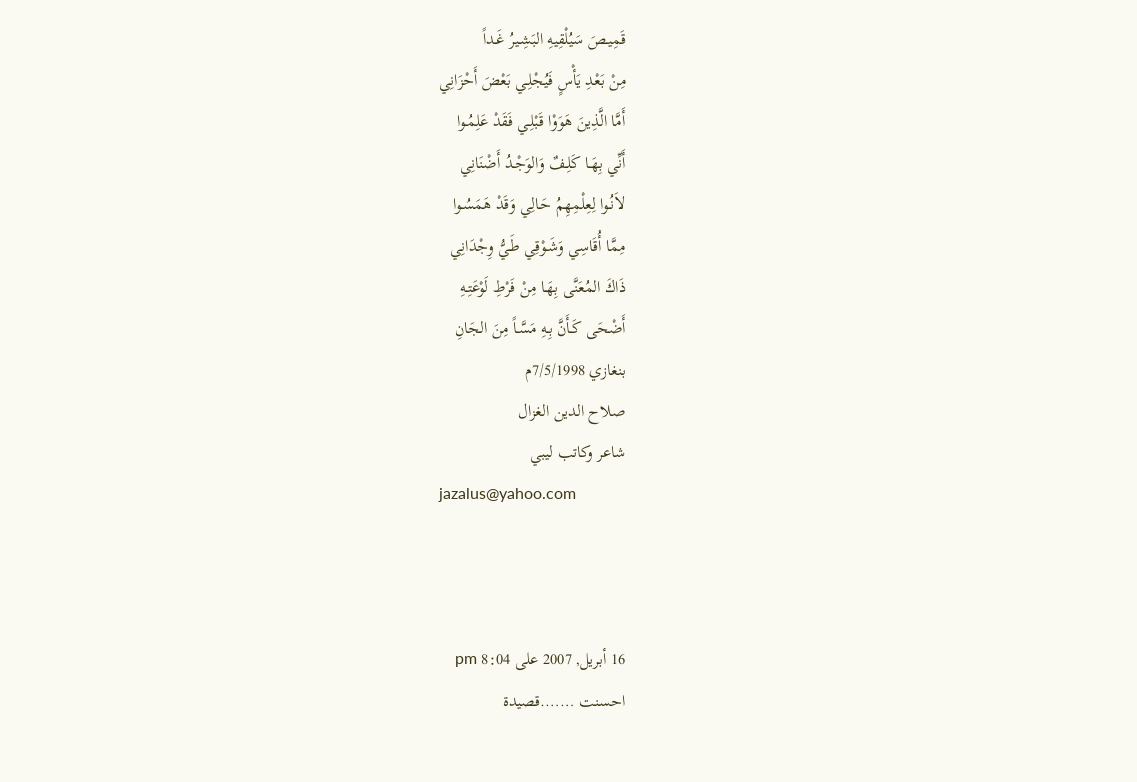قَمِيـصَ سَيُلْقِيهِ البَشِـيرُ غَـداً
مِنْ بَعْدِ يَأْسٍ فَيُجْلِـي بَعْضَ أَحْزَانِي
أَمَّا الَّذِينَ هَوَوْا قَبْلِـي فَقَدْ عَلِمُـوا
أَنِّي بِهَـا كَلِـفٌ وَالوَجْـدُ أَضْنَانِي
لاَنُـوا لِعِلْمِهِمُ حَـالِي وَقَدْ هَمَسُـوا
مِمَّا أُقَاسِي وَشَـوْقِي طَـيُّ وِجْدَانِي
ذَاكَ المُعَنَّى بِهَـا مِنْ فَرْطِ لَوْعَتِـهِ
أَضْحَى كَـأَنَّ بِـهِ مَسَّـاً مِنَ الجَانِ
بنغازي 7/5/1998م
صلاح الدين الغزال
شاعر وكاتب ليبي
jazalus@yahoo.com



16 أبريل, 2007 على 8:04 pm
احسنت …….قصيدة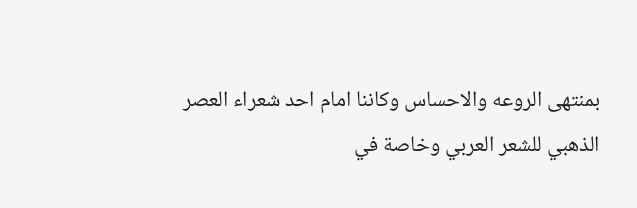بمنتهى الروعه والاحساس وكاننا امام احد شعراء العصر الذهبي للشعر العربي وخاصة في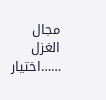مجال الغزل ……اختيار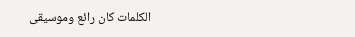الكلمات كان رائع وموسيقى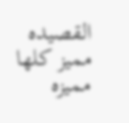القصيده مميز كلها مميزه